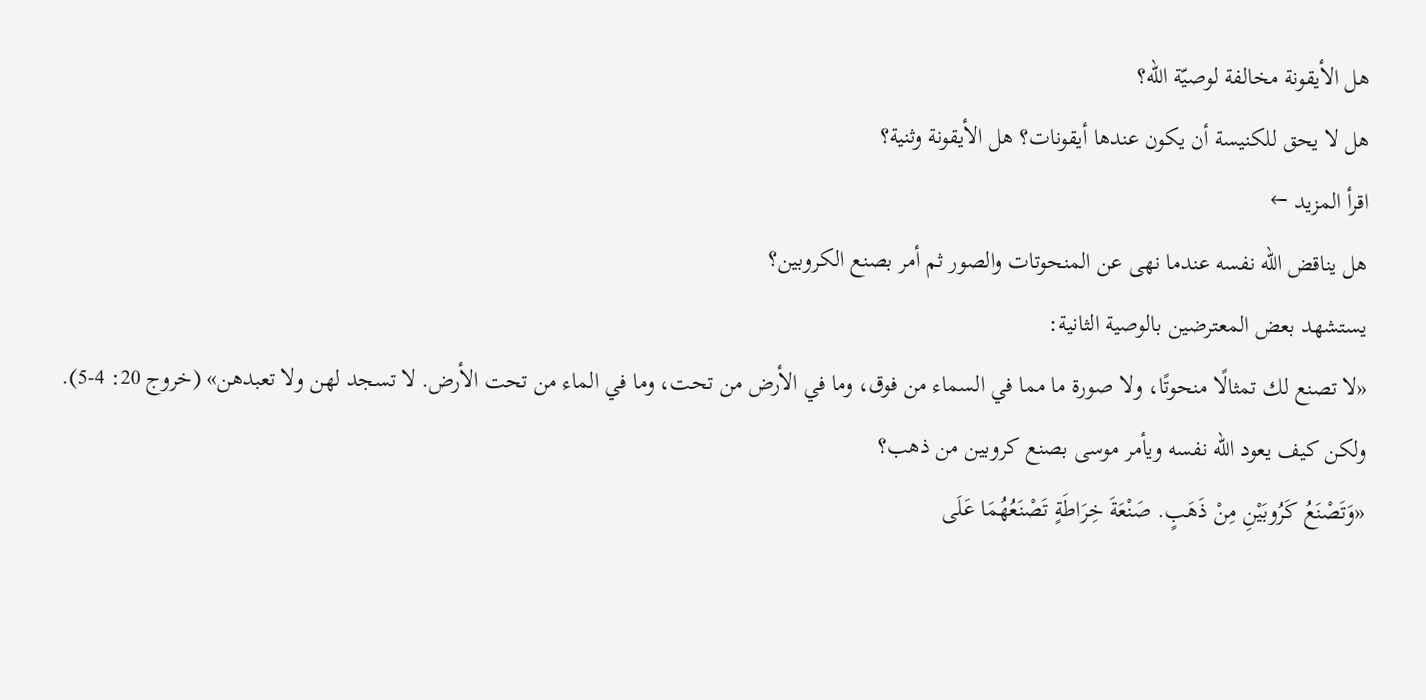هل الأيقونة مخالفة لوصيّة الله؟
هل لا يحق للكنيسة أن يكون عندها أيقونات؟ هل الأيقونة وثنية؟
اقرأ المزيد ←
هل يناقض الله نفسه عندما نهى عن المنحوتات والصور ثم أمر بصنع الكروبين؟
يستشهد بعض المعترضين بالوصية الثانية:
«لا تصنع لك تمثالًا منحوتًا، ولا صورة ما مما في السماء من فوق، وما في الأرض من تحت، وما في الماء من تحت الأرض. لا تسجد لهن ولا تعبدهن» (خروج 20: 4-5).
ولكن كيف يعود الله نفسه ويأمر موسى بصنع كروبين من ذهب؟
«وَتَصْنَعُ كَرُوبَيْنِ مِنْ ذَهَبٍ. صَنْعَةَ خِرَاطَةٍ تَصْنَعُهُمَا عَلَى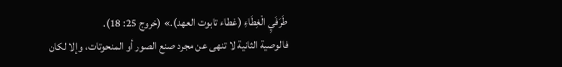طَرَفَيِ الْغِطَاءِ (غطاء تابوت العهد).» (خروج 25: 18).
فالوصية الثانية لا تنهى عن مجرد صنع الصور أو المنحوتات، وإلا لكان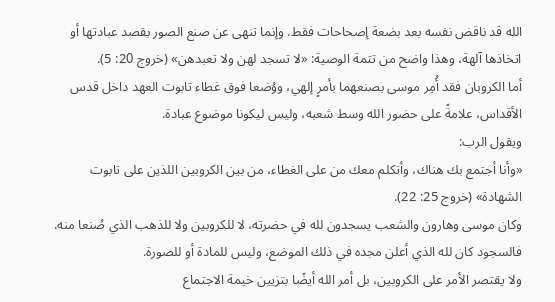الله قد ناقض نفسه بعد بضعة إصحاحات فقط. وإنما تنهى عن صنع الصور بقصد عبادتها أو اتخاذها آلهة، وهذا واضح من تتمة الوصية: «لا تسجد لهن ولا تعبدهن» (خروج 20: 5).
أما الكروبان فقد أُمِر موسى بصنعهما بأمرٍ إلهي، ووُضعا فوق غطاء تابوت العهد داخل قدس الأقداس، علامةً على حضور الله وسط شعبه، وليس ليكونا موضوع عبادة.
ويقول الرب:
«وأنا أجتمع بك هناك، وأتكلم معك من على الغطاء، من بين الكروبين اللذين على تابوت الشهادة» (خروج 25: 22).
وكان موسى وهارون والشعب يسجدون لله في حضرته، لا للكروبين ولا للذهب الذي صُنعا منه. فالسجود كان لله الذي أعلن مجده في ذلك الموضع، وليس للمادة أو للصورة.
ولا يقتصر الأمر على الكروبين، بل أمر الله أيضًا بتزيين خيمة الاجتماع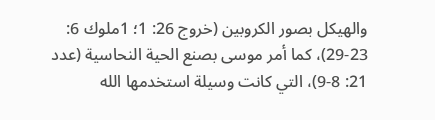والهيكل بصور الكروبين (خروج 26: 1؛ 1ملوك 6: 23-29)، كما أمر موسى بصنع الحية النحاسية (عدد 21: 8-9)، التي كانت وسيلة استخدمها الله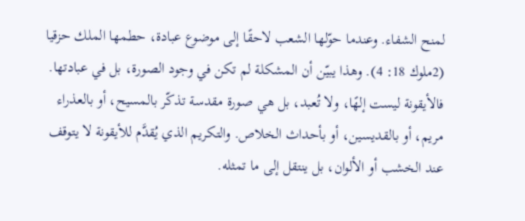لمنح الشفاء. وعندما حوّلها الشعب لاحقًا إلى موضوع عبادة، حطمها الملك حزقيا (2ملوك 18: 4). وهذا يبيّن أن المشكلة لم تكن في وجود الصورة، بل في عبادتها.
فالأيقونة ليست إلهًا، ولا تُعبد، بل هي صورة مقدسة تذكّر بالمسيح، أو بالعذراء مريم، أو بالقديسين، أو بأحداث الخلاص. والتكريم الذي يُقدَّم للأيقونة لا يتوقف عند الخشب أو الألوان، بل ينتقل إلى ما تمثله.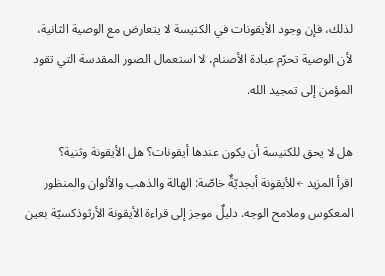لذلك، فإن وجود الأيقونات في الكنيسة لا يتعارض مع الوصية الثانية، لأن الوصية تحرّم عبادة الأصنام، لا استعمال الصور المقدسة التي تقود المؤمن إلى تمجيد الله.

هل لا يحق للكنيسة أن يكون عندها أيقونات؟ هل الأيقونة وثنية؟
اقرأ المزيد ←للأيقونة أبجديّةٌ خاصّة: الهالة والذهب والألوان والمنظور المعكوس وملامح الوجه. دليلٌ موجز إلى قراءة الأيقونة الأرثوذكسيّة بعين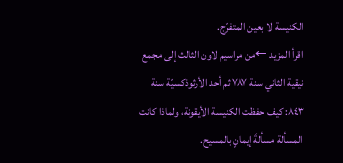الكنيسة لا بعين المتفرّج.
اقرأ المزيد ←من مراسيم لاون الثالث إلى مجمع نيقية الثاني سنة ٧٨٧ ثم أحد الأرثوذكسيّة سنة ٨٤٣: كيف حفظت الكنيسة الأيقونة، ولماذا كانت المسألة مسألةَ إيمانٍ بالمسيح.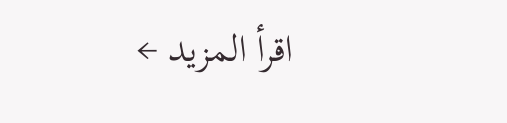اقرأ المزيد ←